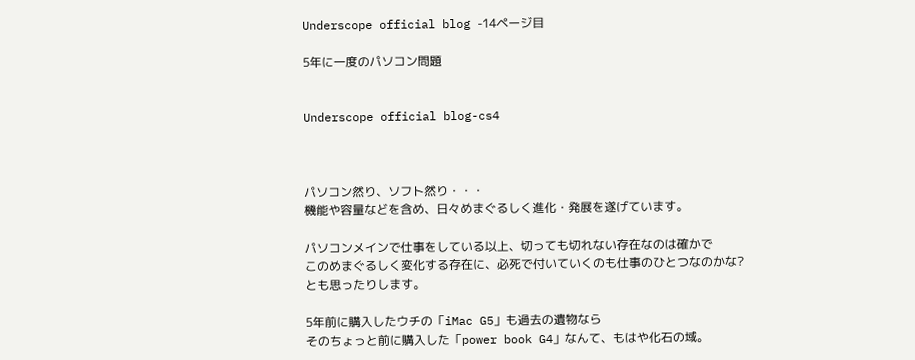Underscope official blog -14ページ目

5年に一度のパソコン問題


Underscope official blog-cs4



パソコン然り、ソフト然り・・・
機能や容量などを含め、日々めまぐるしく進化・発展を遂げています。

パソコンメインで仕事をしている以上、切っても切れない存在なのは確かで
このめまぐるしく変化する存在に、必死で付いていくのも仕事のひとつなのかな?
とも思ったりします。

5年前に購入したウチの「iMac G5」も過去の遺物なら
そのちょっと前に購入した「power book G4」なんて、もはや化石の域。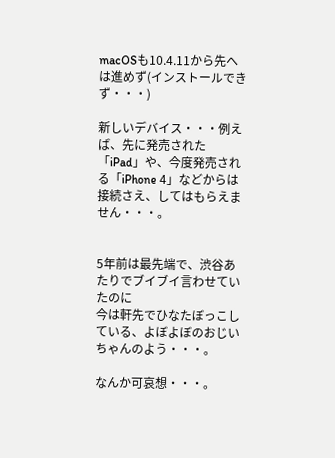macOSも10.4.11から先へは進めず(インストールできず・・・)

新しいデバイス・・・例えば、先に発売された「iPad」や、今度発売される「iPhone 4」などからは
接続さえ、してはもらえません・・・。


5年前は最先端で、渋谷あたりでブイブイ言わせていたのに
今は軒先でひなたぼっこしている、よぼよぼのおじいちゃんのよう・・・。

なんか可哀想・・・。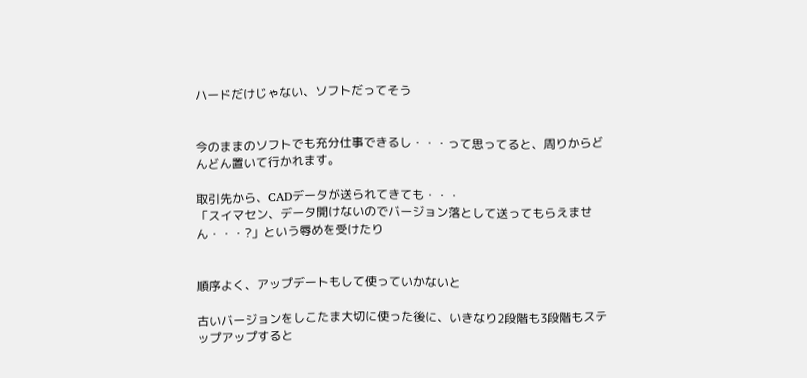ハードだけじゃない、ソフトだってそう


今のままのソフトでも充分仕事できるし・・・って思ってると、周りからどんどん置いて行かれます。

取引先から、CADデータが送られてきても・・・
「スイマセン、データ開けないのでバージョン落として送ってもらえません・・・?」という辱めを受けたり


順序よく、アップデートもして使っていかないと

古いバージョンをしこたま大切に使った後に、いきなり2段階も3段階もステップアップすると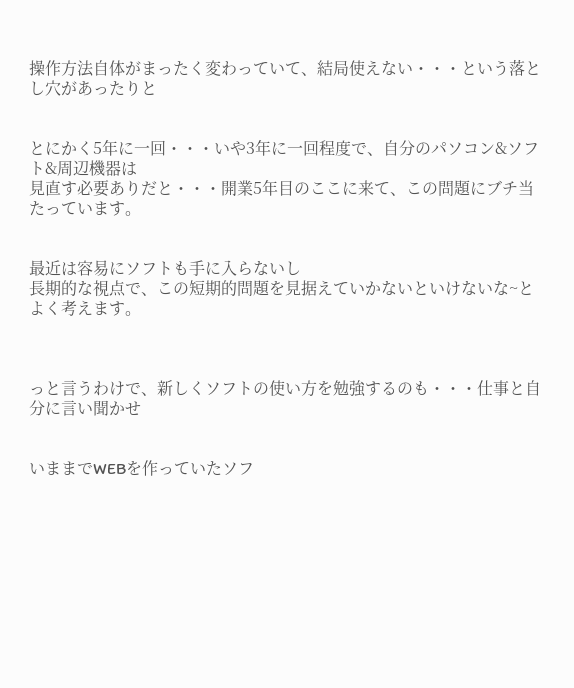操作方法自体がまったく変わっていて、結局使えない・・・という落とし穴があったりと


とにかく5年に一回・・・いや3年に一回程度で、自分のパソコン&ソフト&周辺機器は
見直す必要ありだと・・・開業5年目のここに来て、この問題にブチ当たっています。


最近は容易にソフトも手に入らないし
長期的な視点で、この短期的問題を見据えていかないといけないな~とよく考えます。



っと言うわけで、新しくソフトの使い方を勉強するのも・・・仕事と自分に言い聞かせ


いままでWEBを作っていたソフ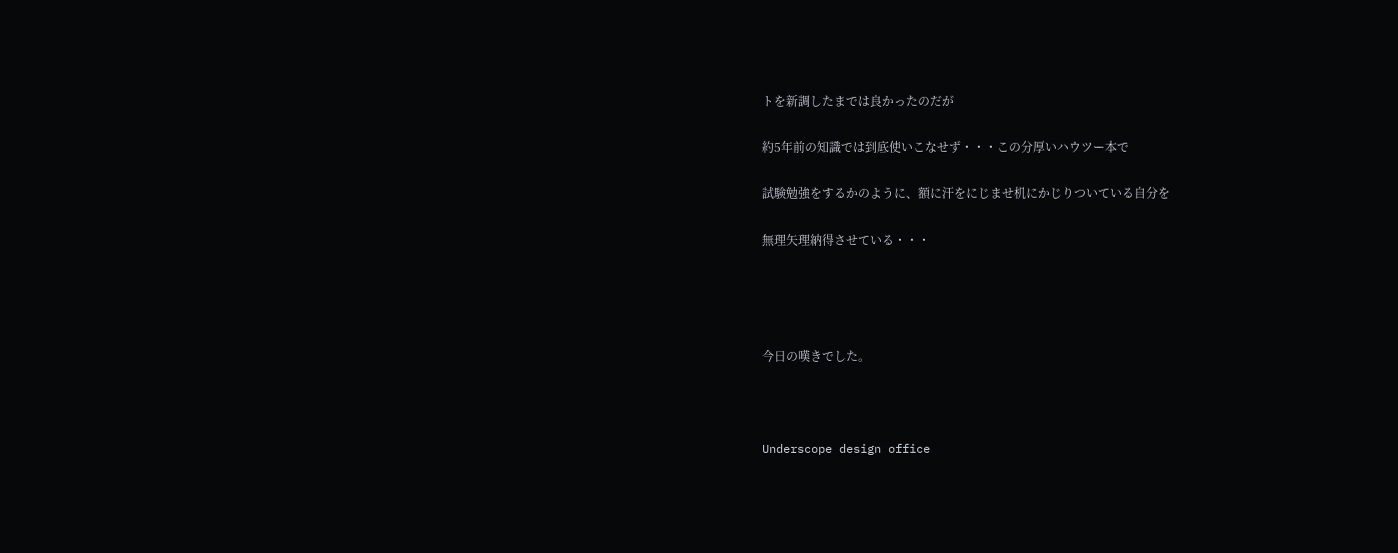トを新調したまでは良かったのだが

約5年前の知識では到底使いこなせず・・・この分厚いハウツー本で

試験勉強をするかのように、額に汗をにじませ机にかじりついている自分を

無理矢理納得させている・・・




今日の嘆きでした。



Underscope design office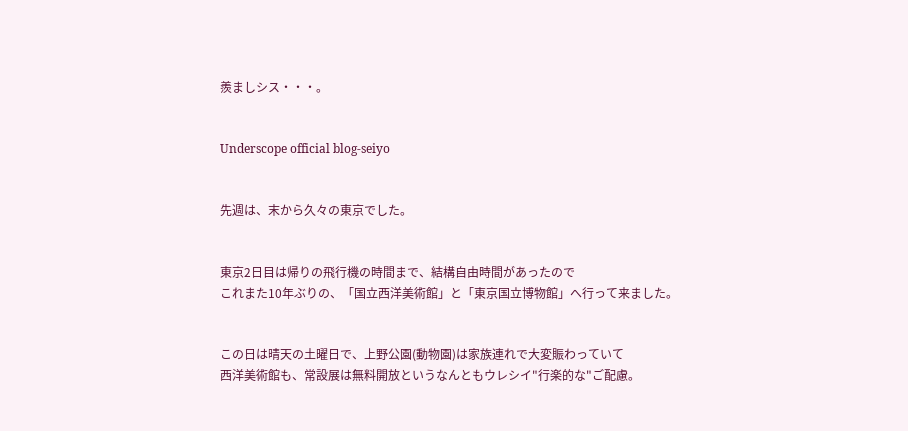羨ましシス・・・。


Underscope official blog-seiyo


先週は、末から久々の東京でした。


東京2日目は帰りの飛行機の時間まで、結構自由時間があったので
これまた10年ぶりの、「国立西洋美術館」と「東京国立博物館」へ行って来ました。


この日は晴天の土曜日で、上野公園(動物園)は家族連れで大変賑わっていて
西洋美術館も、常設展は無料開放というなんともウレシイ"行楽的な"ご配慮。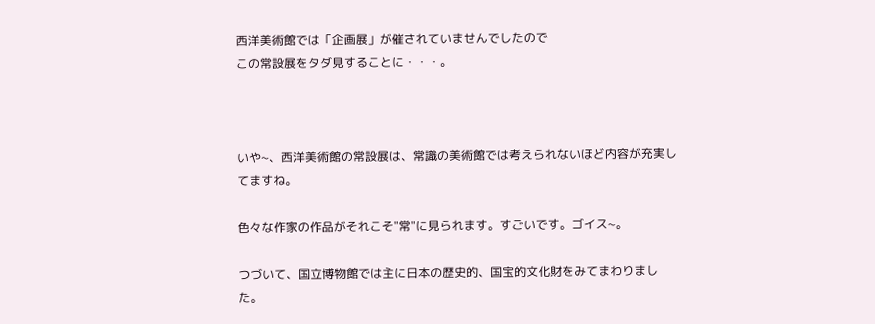西洋美術館では「企画展」が催されていませんでしたので
この常設展をタダ見することに・・・。



いや~、西洋美術館の常設展は、常識の美術館では考えられないほど内容が充実してますね。

色々な作家の作品がそれこそ"常"に見られます。すごいです。ゴイス~。

つづいて、国立博物館では主に日本の歴史的、国宝的文化財をみてまわりました。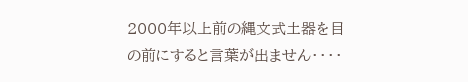2000年以上前の縄文式土器を目の前にすると言葉が出ません・・・・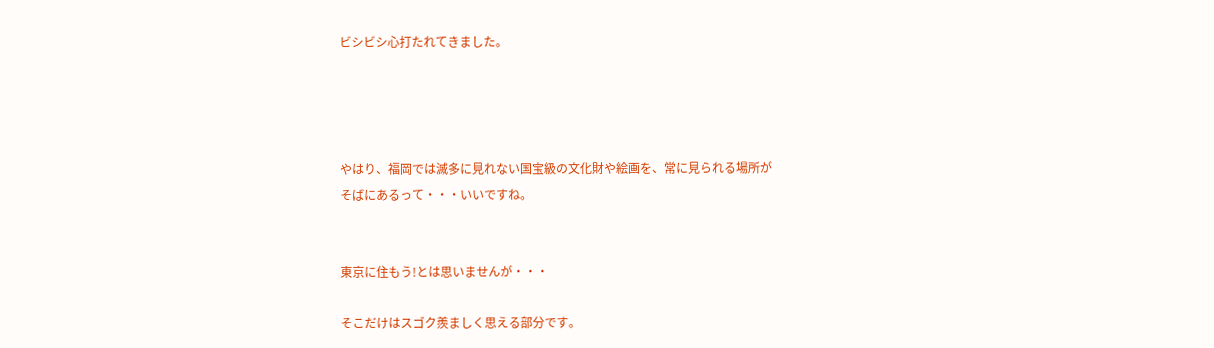ビシビシ心打たれてきました。




やはり、福岡では滅多に見れない国宝級の文化財や絵画を、常に見られる場所が
そばにあるって・・・いいですね。


東京に住もう!とは思いませんが・・・

そこだけはスゴク羨ましく思える部分です。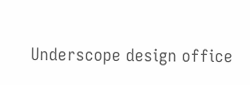Underscope design office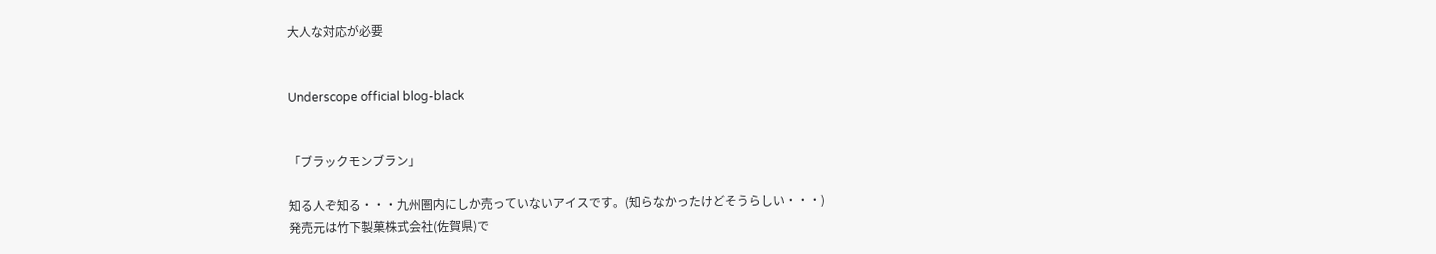大人な対応が必要


Underscope official blog-black


「ブラックモンブラン」

知る人ぞ知る・・・九州圏内にしか売っていないアイスです。(知らなかったけどそうらしい・・・)
発売元は竹下製菓株式会社(佐賀県)で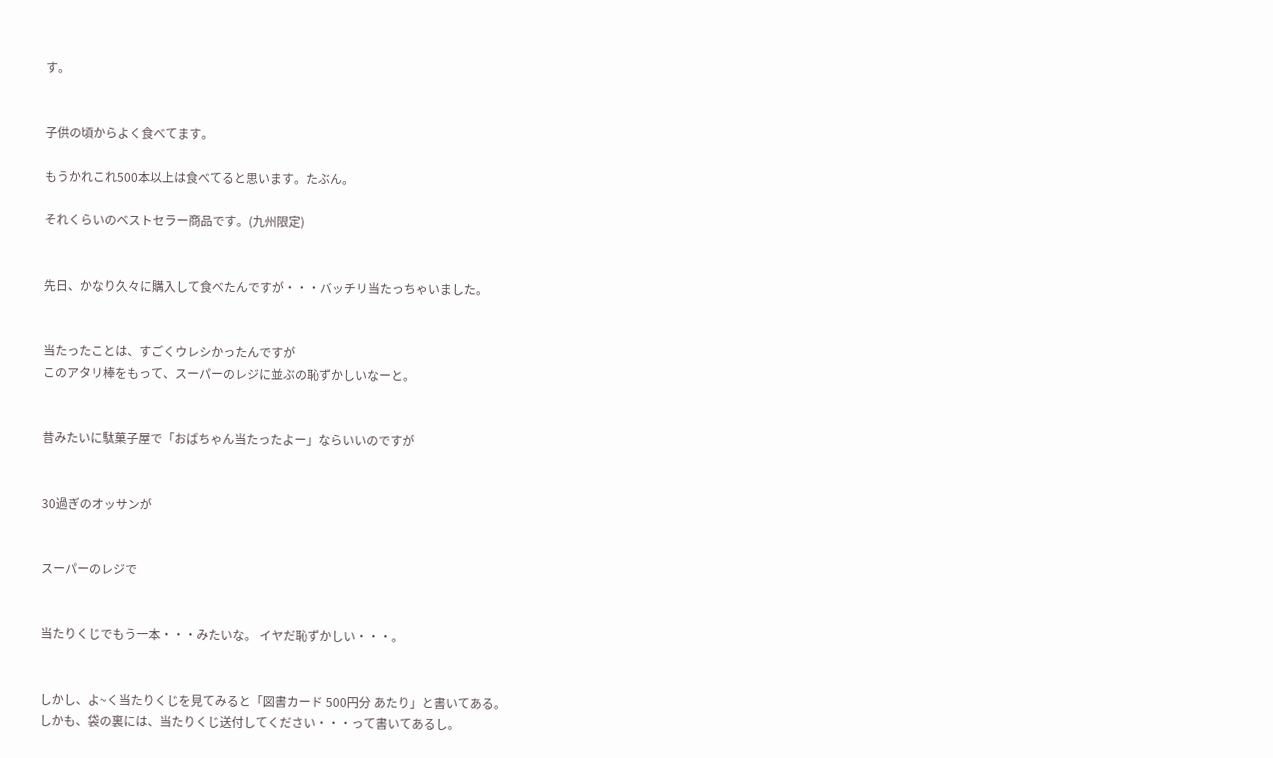す。


子供の頃からよく食べてます。

もうかれこれ500本以上は食べてると思います。たぶん。

それくらいのベストセラー商品です。(九州限定)


先日、かなり久々に購入して食べたんですが・・・バッチリ当たっちゃいました。


当たったことは、すごくウレシかったんですが
このアタリ棒をもって、スーパーのレジに並ぶの恥ずかしいなーと。


昔みたいに駄菓子屋で「おばちゃん当たったよー」ならいいのですが


30過ぎのオッサンが


スーパーのレジで


当たりくじでもう一本・・・みたいな。 イヤだ恥ずかしい・・・。


しかし、よ~く当たりくじを見てみると「図書カード 500円分 あたり」と書いてある。
しかも、袋の裏には、当たりくじ送付してください・・・って書いてあるし。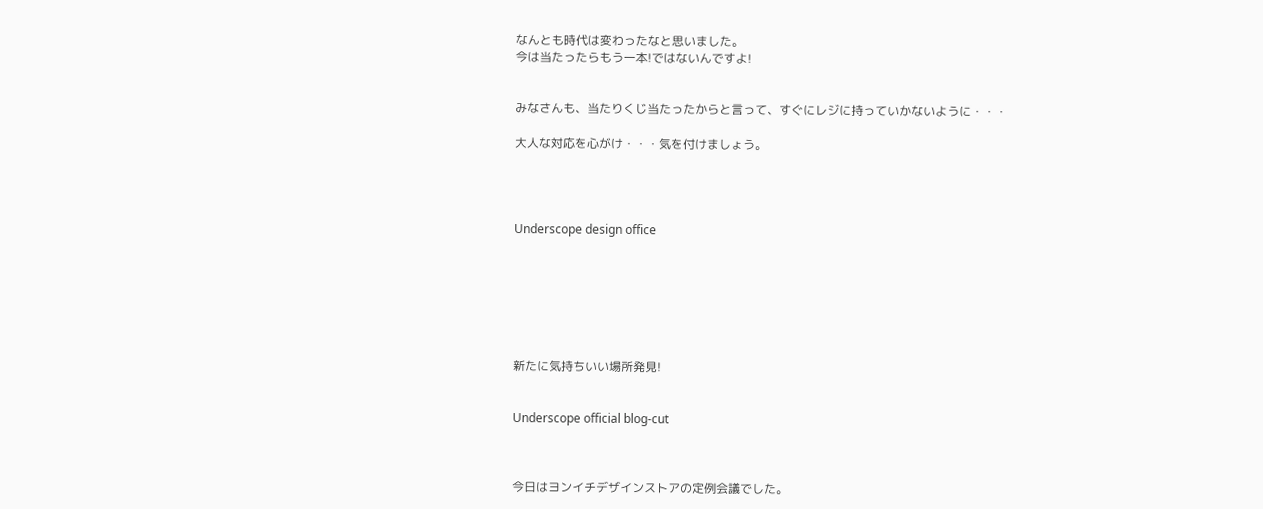なんとも時代は変わったなと思いました。
今は当たったらもう一本!ではないんですよ!


みなさんも、当たりくじ当たったからと言って、すぐにレジに持っていかないように・・・

大人な対応を心がけ・・・気を付けましょう。




Underscope design office







新たに気持ちいい場所発見!


Underscope official blog-cut



今日はヨンイチデザインストアの定例会議でした。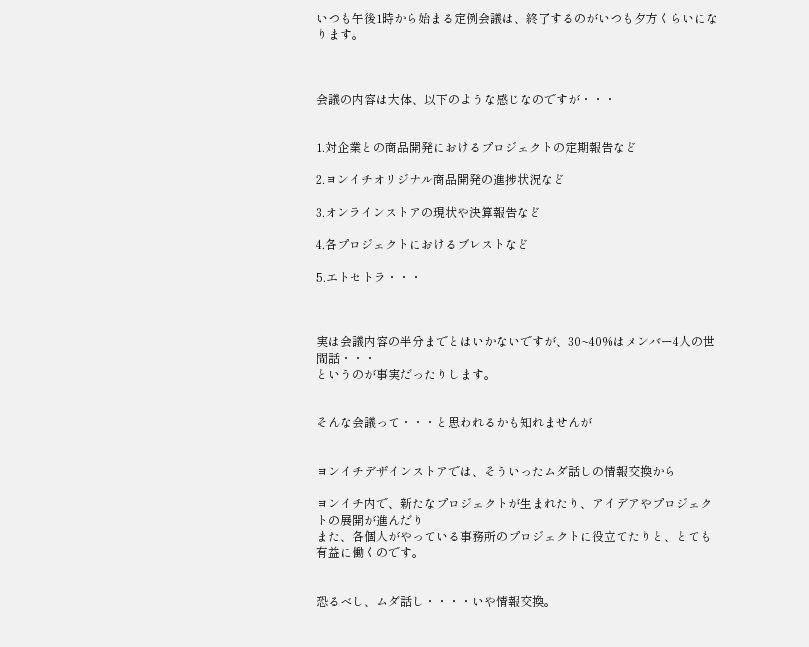いつも午後1時から始まる定例会議は、終了するのがいつも夕方くらいになります。



会議の内容は大体、以下のような感じなのですが・・・


1.対企業との商品開発におけるプロジェクトの定期報告など

2.ヨンイチオリジナル商品開発の進捗状況など

3.オンラインストアの現状や決算報告など

4.各プロジェクトにおけるブレストなど

5.エトセトラ・・・



実は会議内容の半分までとはいかないですが、30~40%はメンバー4人の世間話・・・
というのが事実だったりします。


そんな会議って・・・と思われるかも知れませんが


ヨンイチデザインストアでは、そういったムダ話しの情報交換から

ヨンイチ内で、新たなプロジェクトが生まれたり、アイデアやプロジェクトの展開が進んだり
また、各個人がやっている事務所のプロジェクトに役立てたりと、とても有益に働くのです。


恐るべし、ムダ話し・・・・いや情報交換。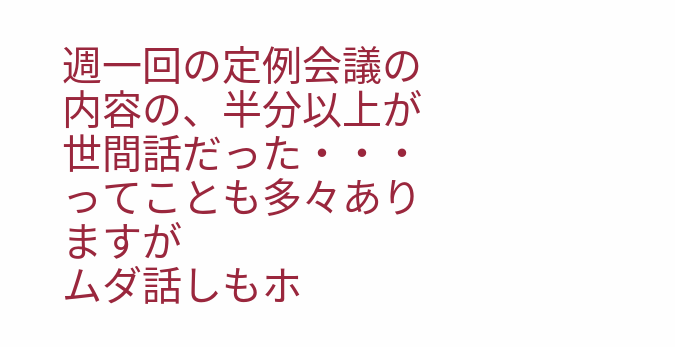週一回の定例会議の内容の、半分以上が世間話だった・・・ってことも多々ありますが
ムダ話しもホ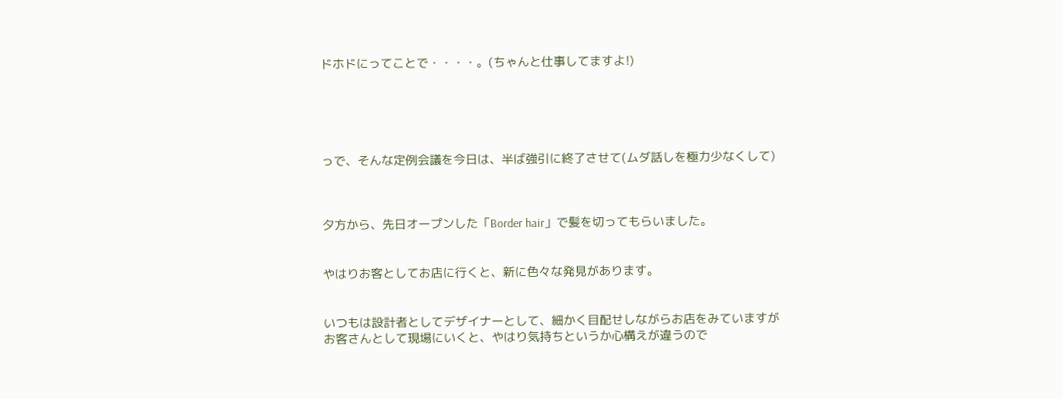ドホドにってことで・・・・。(ちゃんと仕事してますよ!)





っで、そんな定例会議を今日は、半ば強引に終了させて(ムダ話しを極力少なくして)



夕方から、先日オープンした「Border hair」で髪を切ってもらいました。


やはりお客としてお店に行くと、新に色々な発見があります。


いつもは設計者としてデザイナーとして、細かく目配せしながらお店をみていますが
お客さんとして現場にいくと、やはり気持ちというか心構えが違うので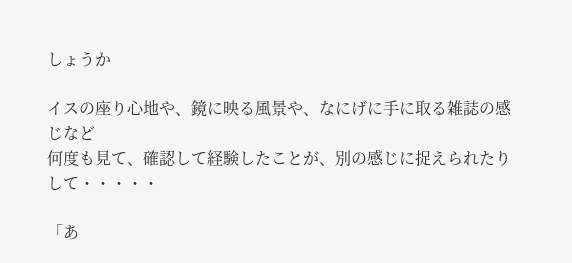しょうか

イスの座り心地や、鏡に映る風景や、なにげに手に取る雑誌の感じなど
何度も見て、確認して経験したことが、別の感じに捉えられたりして・・・・・

「あ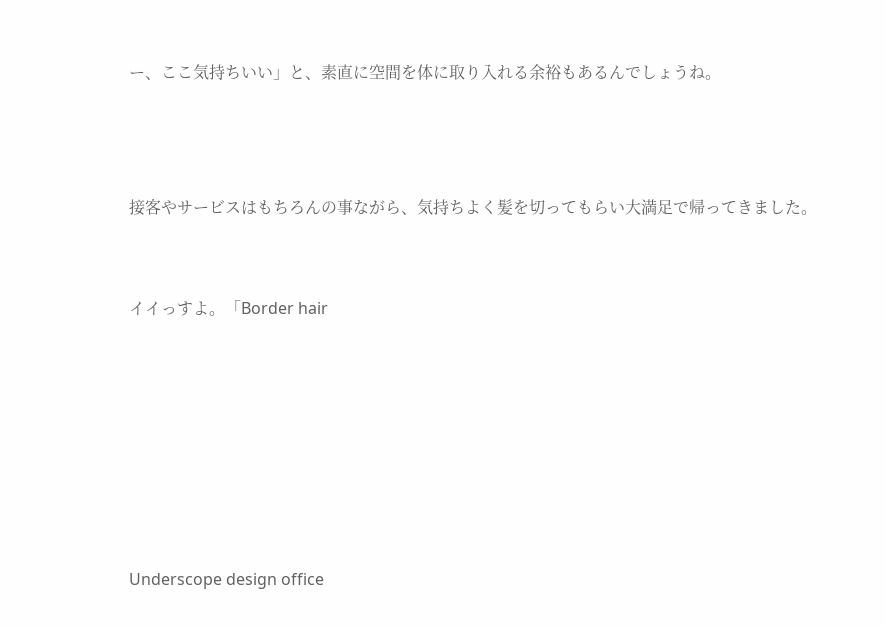ー、ここ気持ちいい」と、素直に空間を体に取り入れる余裕もあるんでしょうね。



接客やサービスはもちろんの事ながら、気持ちよく髪を切ってもらい大満足で帰ってきました。


イイっすよ。「Border hair







Underscope design office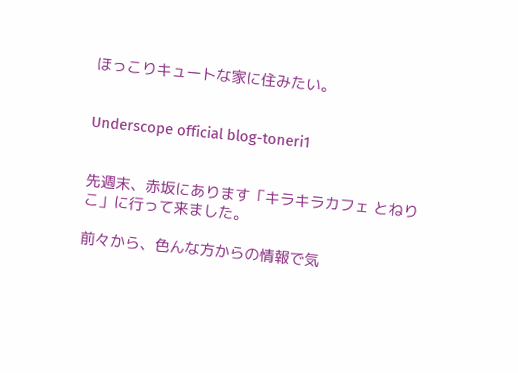ほっこりキュートな家に住みたい。


Underscope official blog-toneri1


先週末、赤坂にあります「キラキラカフェ とねりこ」に行って来ました。

前々から、色んな方からの情報で気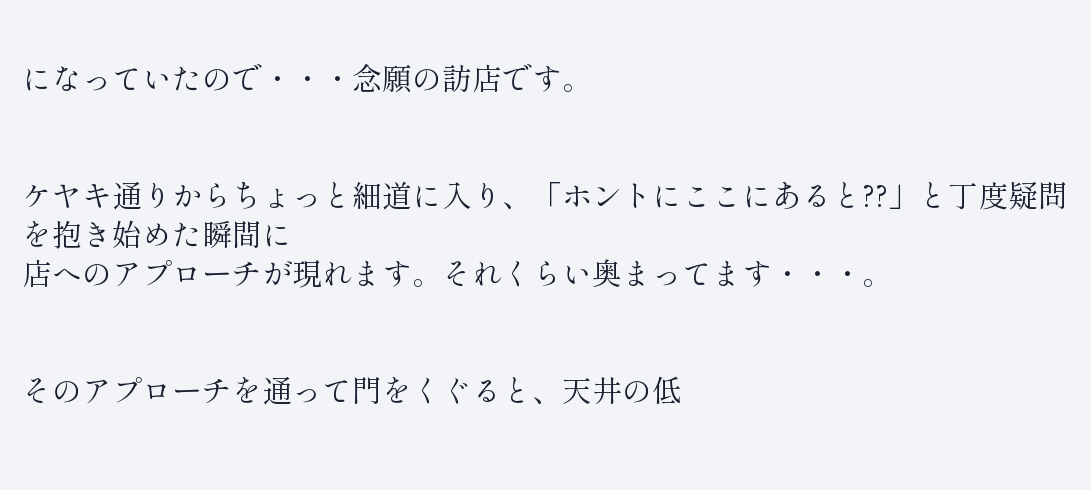になっていたので・・・念願の訪店です。


ケヤキ通りからちょっと細道に入り、「ホントにここにあると??」と丁度疑問を抱き始めた瞬間に
店へのアプローチが現れます。それくらい奥まってます・・・。


そのアプローチを通って門をくぐると、天井の低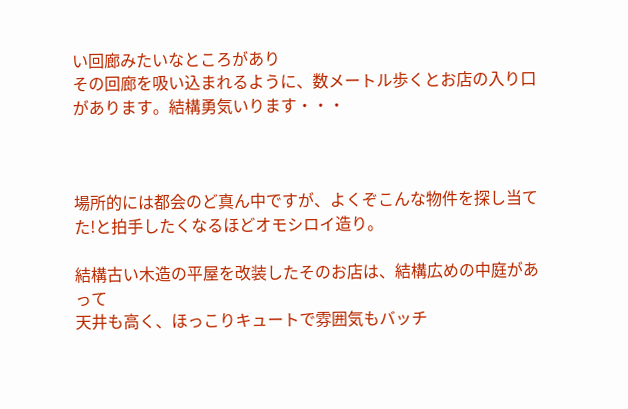い回廊みたいなところがあり
その回廊を吸い込まれるように、数メートル歩くとお店の入り口があります。結構勇気いります・・・



場所的には都会のど真ん中ですが、よくぞこんな物件を探し当てた!と拍手したくなるほどオモシロイ造り。

結構古い木造の平屋を改装したそのお店は、結構広めの中庭があって
天井も高く、ほっこりキュートで雰囲気もバッチ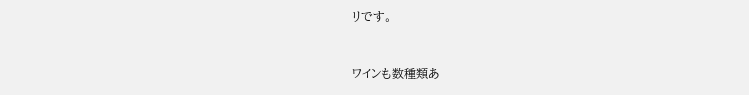リです。


ワインも数種類あ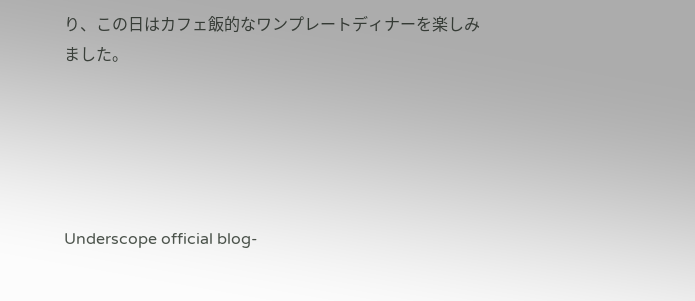り、この日はカフェ飯的なワンプレートディナーを楽しみました。





Underscope official blog-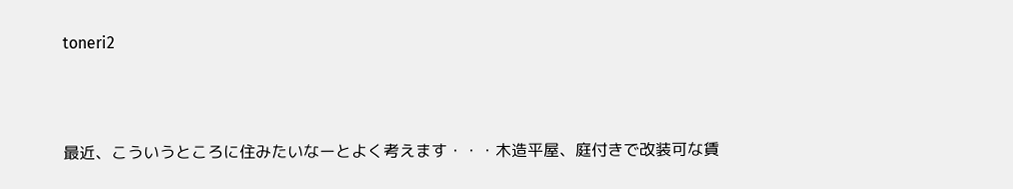toneri2



最近、こういうところに住みたいなーとよく考えます・・・木造平屋、庭付きで改装可な賃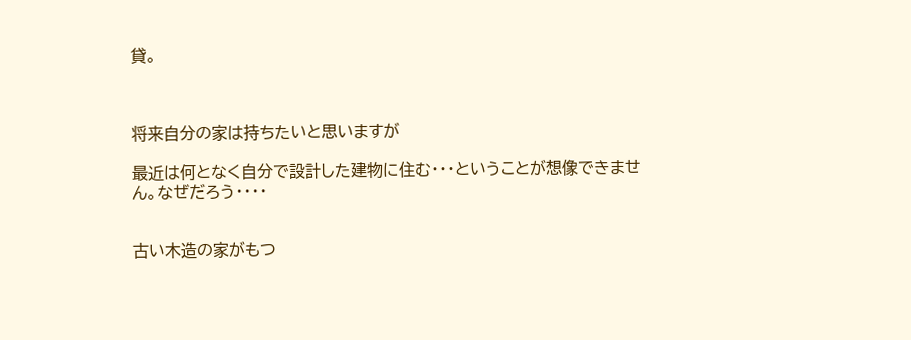貸。



将来自分の家は持ちたいと思いますが

最近は何となく自分で設計した建物に住む・・・ということが想像できません。なぜだろう・・・・


古い木造の家がもつ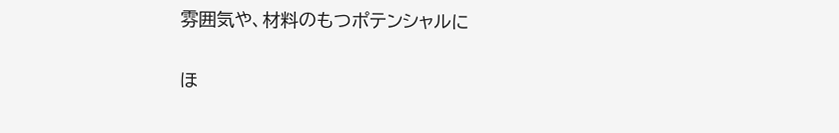雰囲気や、材料のもつポテンシャルに

ほ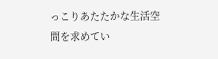っこりあたたかな生活空間を求めてい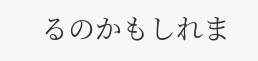るのかもしれま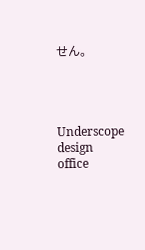せん。




Underscope design office